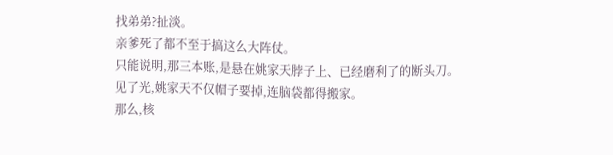找弟弟?扯淡。
亲爹死了都不至于搞这么大阵仗。
只能说明,那三本账,是悬在姚家天脖子上、已经磨利了的断头刀。
见了光,姚家天不仅帽子要掉,连脑袋都得搬家。
那么,核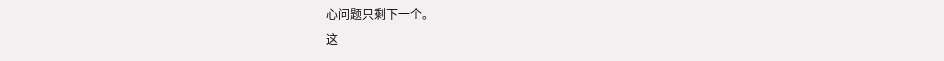心问题只剩下一个。
这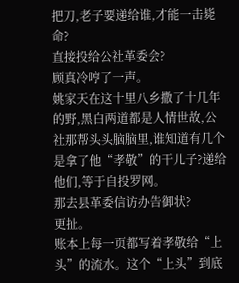把刀,老子要递给谁,才能一击毙命?
直接投给公社革委会?
顾真冷哼了一声。
姚家天在这十里八乡撒了十几年的野,黑白两道都是人情世故,公社那帮头头脑脑里,谁知道有几个是拿了他“孝敬”的干儿子?递给他们,等于自投罗网。
那去县革委信访办告御状?
更扯。
账本上每一页都写着孝敬给“上头”的流水。这个“上头”到底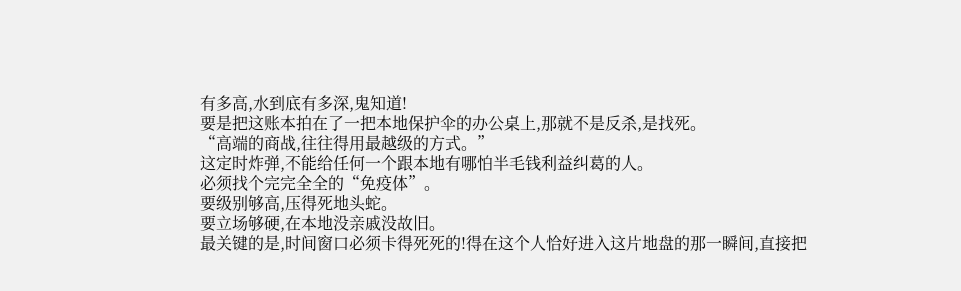有多高,水到底有多深,鬼知道!
要是把这账本拍在了一把本地保护伞的办公桌上,那就不是反杀,是找死。
“高端的商战,往往得用最越级的方式。”
这定时炸弹,不能给任何一个跟本地有哪怕半毛钱利益纠葛的人。
必须找个完完全全的“免疫体”。
要级别够高,压得死地头蛇。
要立场够硬,在本地没亲戚没故旧。
最关键的是,时间窗口必须卡得死死的!得在这个人恰好进入这片地盘的那一瞬间,直接把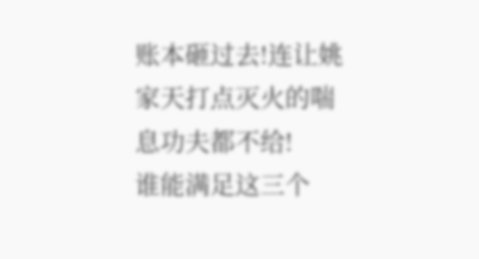账本砸过去!连让姚家天打点灭火的喘息功夫都不给!
谁能满足这三个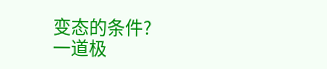变态的条件?
一道极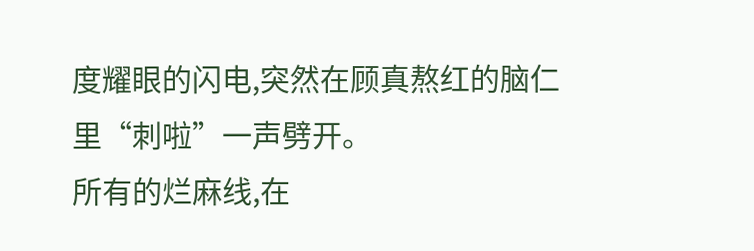度耀眼的闪电,突然在顾真熬红的脑仁里“刺啦”一声劈开。
所有的烂麻线,在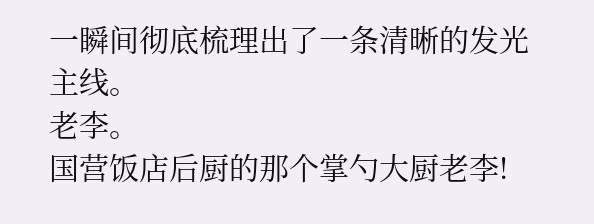一瞬间彻底梳理出了一条清晰的发光主线。
老李。
国营饭店后厨的那个掌勺大厨老李!